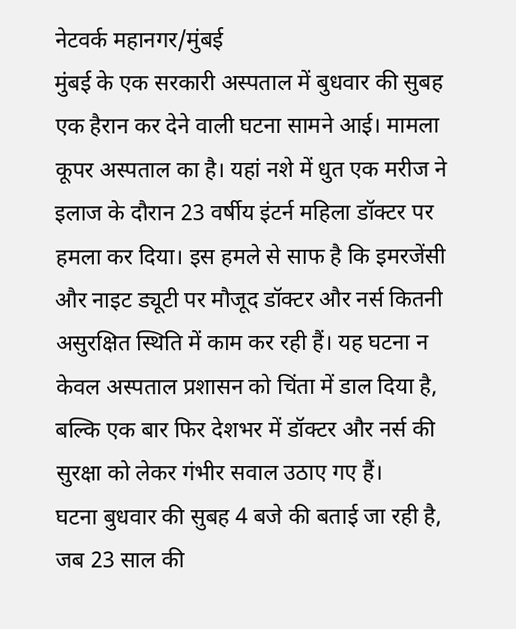नेटवर्क महानगर/मुंबई
मुंबई के एक सरकारी अस्पताल में बुधवार की सुबह एक हैरान कर देने वाली घटना सामने आई। मामला कूपर अस्पताल का है। यहां नशे में धुत एक मरीज ने इलाज के दौरान 23 वर्षीय इंटर्न महिला डॉक्टर पर हमला कर दिया। इस हमले से साफ है कि इमरजेंसी और नाइट ड्यूटी पर मौजूद डॉक्टर और नर्स कितनी असुरक्षित स्थिति में काम कर रही हैं। यह घटना न केवल अस्पताल प्रशासन को चिंता में डाल दिया है, बल्कि एक बार फिर देशभर में डॉक्टर और नर्स की सुरक्षा को लेकर गंभीर सवाल उठाए गए हैं।
घटना बुधवार की सुबह 4 बजे की बताई जा रही है, जब 23 साल की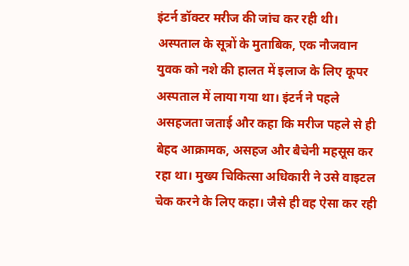इंटर्न डॉक्टर मरीज की जांच कर रही थी। अस्पताल के सूत्रों के मुताबिक, एक नौजवान युवक को नशे की हालत में इलाज के लिए कूपर अस्पताल में लाया गया था। इंटर्न ने पहले असहजता जताई और कहा कि मरीज पहले से ही बेहद आक्रामक, असहज और बैचेनी महसूस कर रहा था। मुख्य चिकित्सा अधिकारी ने उसे वाइटल चेक करने के लिए कहा। जैसे ही वह ऐसा कर रही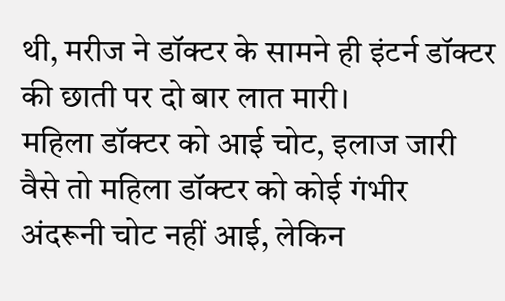थी, मरीज ने डॉक्टर के सामने ही इंटर्न डॉक्टर की छाती पर दो बार लात मारी।
महिला डॉक्टर को आई चोट, इलाज जारी
वैसे तो महिला डॉक्टर को कोई गंभीर अंदरूनी चोट नहीं आई, लेकिन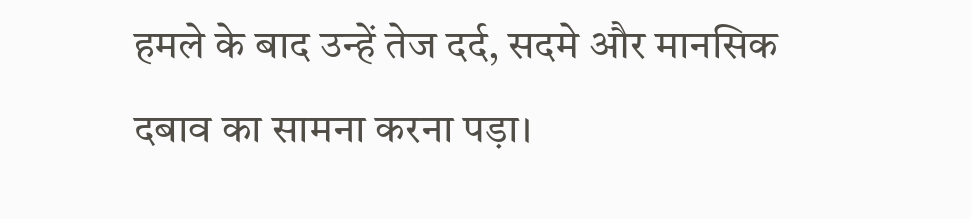हमले के बाद उन्हें तेज दर्द, सदमे और मानसिक दबाव का सामना करना पड़ा।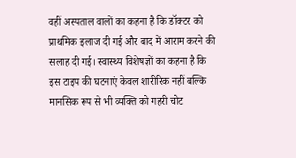वहीं अस्पताल वालों का कहना है कि डॉक्टर को प्राथमिक इलाज दी गई और बाद में आराम करने की सलाह दी गई। स्वास्थ्य विशेषज्ञों का कहना है कि इस टाइप की घटनाएं केवल शारीरिक नहीं बल्कि मानसिक रूप से भी व्यक्ति को गहरी चोट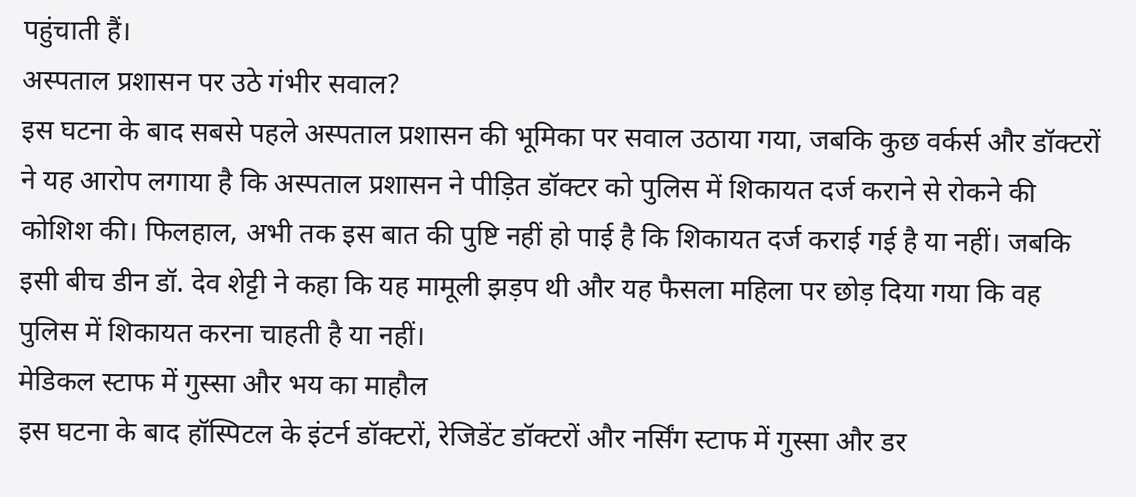पहुंचाती हैं।
अस्पताल प्रशासन पर उठे गंभीर सवाल?
इस घटना के बाद सबसे पहले अस्पताल प्रशासन की भूमिका पर सवाल उठाया गया, जबकि कुछ वर्कर्स और डॉक्टरों ने यह आरोप लगाया है कि अस्पताल प्रशासन ने पीड़ित डॉक्टर को पुलिस में शिकायत दर्ज कराने से रोकने की कोशिश की। फिलहाल, अभी तक इस बात की पुष्टि नहीं हो पाई है कि शिकायत दर्ज कराई गई है या नहीं। जबकि इसी बीच डीन डॉ. देव शेट्टी ने कहा कि यह मामूली झड़प थी और यह फैसला महिला पर छोड़ दिया गया कि वह पुलिस में शिकायत करना चाहती है या नहीं।
मेडिकल स्टाफ में गुस्सा और भय का माहौल
इस घटना के बाद हॉस्पिटल के इंटर्न डॉक्टरों, रेजिडेंट डॉक्टरों और नर्सिंग स्टाफ में गुस्सा और डर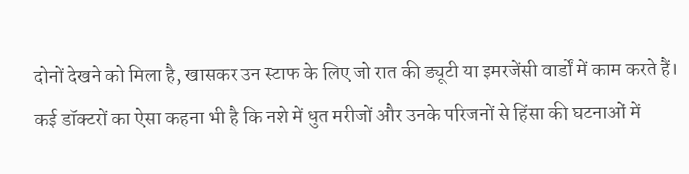दोनों देखने को मिला है, खासकर उन स्टाफ के लिए जो रात की ड्यूटी या इमरजेंसी वार्डों में काम करते हैं। कई डॉक्टरों का ऐसा कहना भी है कि नशे में धुत मरीजों और उनके परिजनों से हिंसा की घटनाओं में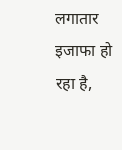लगातार इजाफा हो रहा है,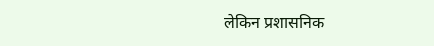लेकिन प्रशासनिक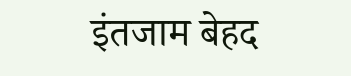इंतजाम बेहद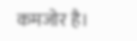कमजोर है।